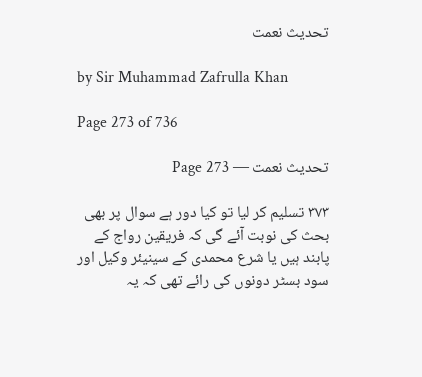تحدیث نعمت

by Sir Muhammad Zafrulla Khan

Page 273 of 736

تحدیث نعمت — Page 273

۳۷۳ تسلیم کر لیا تو کیا دور ہے سوال پر بھی بحث کی نوبت آئے گی کہ فریقین رواج کے پابند ہیں یا شرع محمدی کے سینیئر وکیل اور سود بسٹر دونوں کی رائے تھی کہ یہ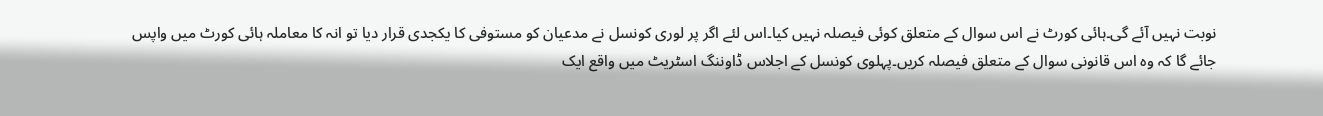نوبت نہیں آئے گی۔ہائی کورٹ نے اس سوال کے متعلق کوئی فیصلہ نہیں کیا۔اس لئے اگر پر لوری کونسل نے مدعیان کو مستوفی کا یکجدی قرار دیا تو انہ کا معاملہ ہائی کورٹ میں واپس جائے گا کہ وہ اس قانونی سوال کے متعلق فیصلہ کریں۔پہلوی کونسل کے اجلاس ڈاوننگ اسٹریٹ میں واقع ایک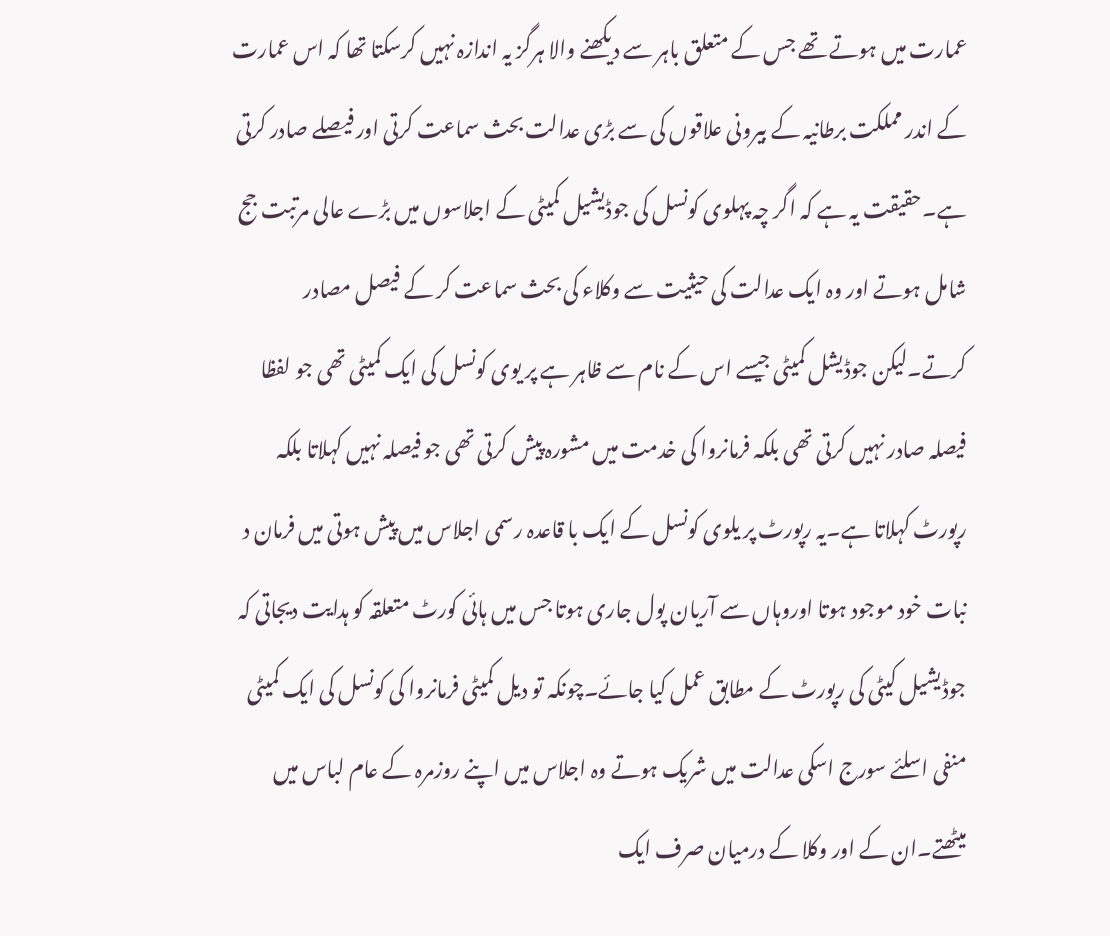عمارت میں ہوتے تھے جس کے متعلق باہر سے دیکھنے والا ہرگز یہ اندازہ نہیں کرسکتا تھا کہ اس عمارت کے اندر مملکت برطانیہ کے بیرونی علاقوں کی سے بڑی عدالت بحث سماعت کرتی اور فیصلے صادر کرتی ہے۔حقیقت یہ ہے کہ اگر چہ پہلوی کونسل کی جوڈیشیل کمیٹی کے اجلاسوں میں بڑے عالی مرتبت جج شامل ہوتے اور وہ ایک عدالت کی حیثیت سے وکلاء کی بحث سماعت کر کے فیصل مصادر کرتے۔لیکن جوڈیشل کمیٹی جیسے اس کے نام سے ظاہر ہے پر یوی کونسل کی ایک کمیٹی تھی جو لفظا فیصلہ صادر نہیں کرتی تھی بلکہ فرمانروا کی خدمت میں مشورہ پیش کرتی تھی جو فیصلہ نہیں کہلاتا بلکہ رپورٹ کہلاتا ہے۔یہ رپورٹ پر یلوی کونسل کے ایک با قاعدہ رسمی اجلاس میں پیش ہوتی میں فرمان د نبات خود موجود ہوتا اوروہاں سے آریان پول جاری ہوتا جس میں ہائی کورٹ متعلقہ کو ہدایت دیجاتی کہ جوڈیشیل کیٹی کی رپورٹ کے مطابق عمل کیا جائے۔چونکہ تو دیل کمیٹی فرمانروا کی کونسل کی ایک کمیٹی منفی اسلئے سورج اسکی عدالت میں شریک ہوتے وہ اجلاس میں اپنے روزمرہ کے عام لباس میں میٹھتے۔ان کے اور وکلا کے درمیان صرف ایک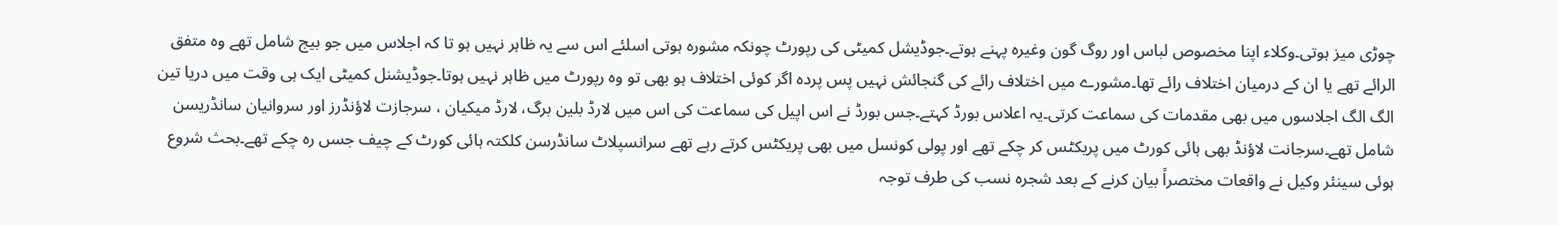چوڑی میز ہوتی۔وکلاء اپنا مخصوص لباس اور روگ گون وغیرہ پہنے ہوتے۔جوڈیشل کمیٹی کی رپورٹ چونکہ مشورہ ہوتی اسلئے اس سے یہ ظاہر نہیں ہو تا کہ اجلاس میں جو بیج شامل تھے وہ متفق الرائے تھے یا ان کے درمیان اختلاف رائے تھا۔مشورے میں اختلاف رائے کی گنجائش نہیں پس پردہ اگر کوئی اختلاف ہو بھی تو وہ رپورٹ میں ظاہر نہیں ہوتا۔جوڈیشنل کمیٹی ایک ہی وقت میں دریا تین الگ الگ اجلاسوں میں بھی مقدمات کی سماعت کرتی۔یہ اعلاس بورڈ کہتے۔جس بورڈ نے اس اپیل کی سماعت کی اس میں لارڈ بلین برگ، لارڈ میکیان ، سرجازت لاؤنڈرز اور سروانیان سانڈریسن شامل تھے۔سرجانت لاؤنڈ بھی ہائی کورٹ میں پریکٹس کر چکے تھے اور پولی کونسل میں بھی پریکٹس کرتے رہے تھے سرانسپلاٹ سانڈرسن کلکتہ ہائی کورٹ کے چیف جسں رہ چکے تھے۔بحث شروع ہوئی سینئر وکیل نے واقعات مختصراً بیان کرنے کے بعد شجرہ نسب کی طرف توجہ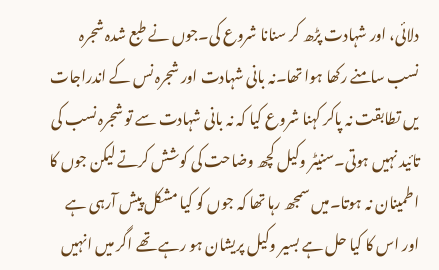دلائی، اور شہادت پڑھ کر سنانا شروع کی۔جوں نے طبع شدہ شجرہ نسب سامنے رکھا ہوا تھا۔نہ بانی شہادت اور شجرہ نس کے اندراجات یں تطابقت نہ پاکر کہنا شروع کیا کہ نہ بانی شہادت سے تو شجرہ نسب کی تائید نہیں ہوتی۔سنیٹر وکیل کچھ وضاحت کی کوشش کرتے لیکن جوں کا اطمینان نہ ہوتا۔میں سمجھ رہا تھا کہ جوں کو کیا مشکل پیش آرہی ہے اور اس کا کیا حل ہے بسیر وکیل پریشان ہو رہے تھے اگر میں انہیں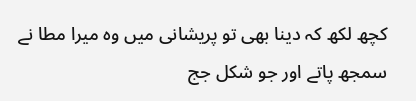کچھ لکھ کہ دینا بھی تو پریشانی میں وہ میرا مطا نے سمجھ پاتے اور جو شکل جج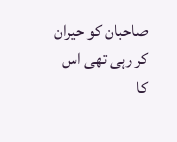صاحبان کو حیران کر رہی تھی اس کا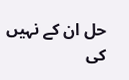حل ان کے نہیں کی